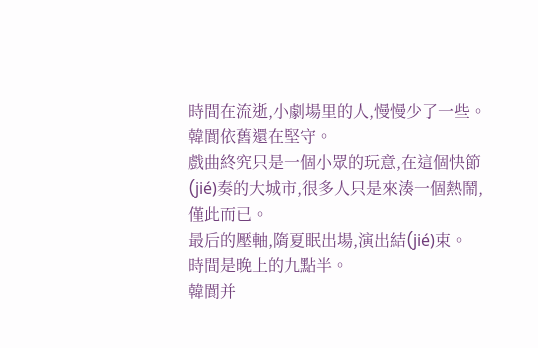時間在流逝,小劇場里的人,慢慢少了一些。
韓閬依舊還在堅守。
戲曲終究只是一個小眾的玩意,在這個快節(jié)奏的大城市,很多人只是來湊一個熱鬧,僅此而已。
最后的壓軸,隋夏眠出場,演出結(jié)束。
時間是晚上的九點半。
韓閬并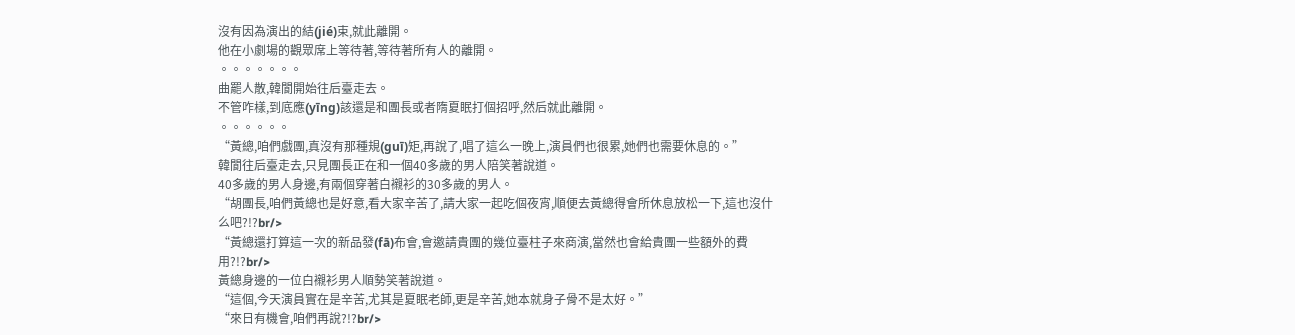沒有因為演出的結(jié)束,就此離開。
他在小劇場的觀眾席上等待著,等待著所有人的離開。
。。。。。。。
曲罷人散,韓閬開始往后臺走去。
不管咋樣,到底應(yīng)該還是和團長或者隋夏眠打個招呼,然后就此離開。
。。。。。。
“黃總,咱們戲團,真沒有那種規(guī)矩,再說了,唱了這么一晚上,演員們也很累,她們也需要休息的。”
韓閬往后臺走去,只見團長正在和一個40多歲的男人陪笑著說道。
40多歲的男人身邊,有兩個穿著白襯衫的30多歲的男人。
“胡團長,咱們黃總也是好意,看大家辛苦了,請大家一起吃個夜宵,順便去黃總得會所休息放松一下,這也沒什么吧?!?br/>
“黃總還打算這一次的新品發(fā)布會,會邀請貴團的幾位臺柱子來商演,當然也會給貴團一些額外的費用?!?br/>
黃總身邊的一位白襯衫男人順勢笑著說道。
“這個,今天演員實在是辛苦,尤其是夏眠老師,更是辛苦,她本就身子骨不是太好。”
“來日有機會,咱們再說?!?br/>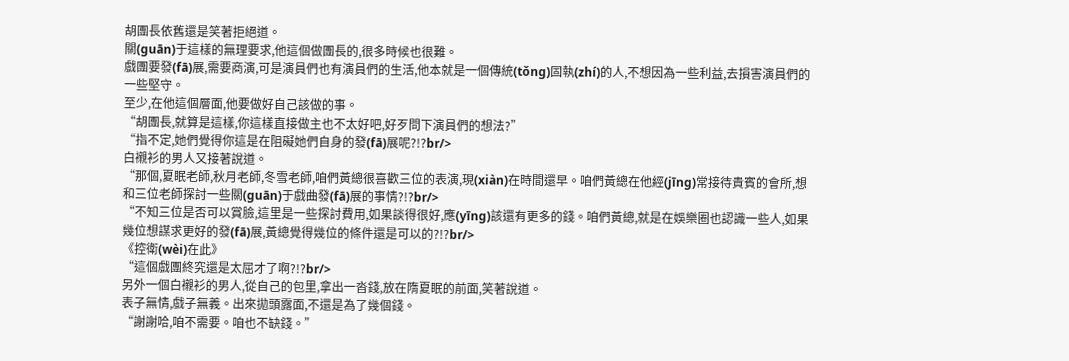胡團長依舊還是笑著拒絕道。
關(guān)于這樣的無理要求,他這個做團長的,很多時候也很難。
戲團要發(fā)展,需要商演,可是演員們也有演員們的生活,他本就是一個傳統(tǒng)固執(zhí)的人,不想因為一些利益,去損害演員們的一些堅守。
至少,在他這個層面,他要做好自己該做的事。
“胡團長,就算是這樣,你這樣直接做主也不太好吧,好歹問下演員們的想法?”
“指不定,她們覺得你這是在阻礙她們自身的發(fā)展呢?!?br/>
白襯衫的男人又接著說道。
“那個,夏眠老師,秋月老師,冬雪老師,咱們黃總很喜歡三位的表演,現(xiàn)在時間還早。咱們黃總在他經(jīng)常接待貴賓的會所,想和三位老師探討一些關(guān)于戲曲發(fā)展的事情?!?br/>
“不知三位是否可以賞臉,這里是一些探討費用,如果談得很好,應(yīng)該還有更多的錢。咱們黃總,就是在娛樂圈也認識一些人,如果幾位想謀求更好的發(fā)展,黃總覺得幾位的條件還是可以的?!?br/>
《控衛(wèi)在此》
“這個戲團終究還是太屈才了啊?!?br/>
另外一個白襯衫的男人,從自己的包里,拿出一沓錢,放在隋夏眠的前面,笑著說道。
表子無情,戲子無義。出來拋頭露面,不還是為了幾個錢。
“謝謝哈,咱不需要。咱也不缺錢。”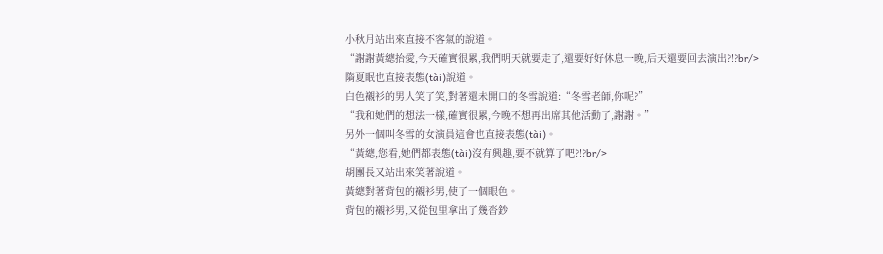小秋月站出來直接不客氣的說道。
“謝謝黃總抬愛,今天確實很累,我們明天就要走了,還要好好休息一晚,后天還要回去演出?!?br/>
隋夏眠也直接表態(tài)說道。
白色襯衫的男人笑了笑,對著還未開口的冬雪說道:“冬雪老師,你呢?”
“我和她們的想法一樣,確實很累,今晚不想再出席其他活動了,謝謝。”
另外一個叫冬雪的女演員這會也直接表態(tài)。
“黃總,您看,她們都表態(tài)沒有興趣,要不就算了吧?!?br/>
胡團長又站出來笑著說道。
黃總對著背包的襯衫男,使了一個眼色。
背包的襯衫男,又從包里拿出了幾沓鈔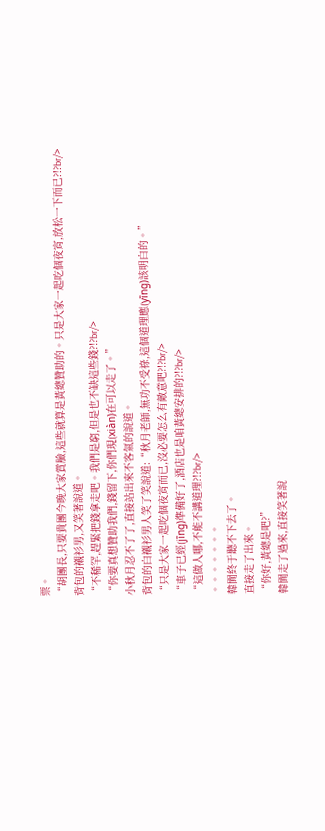票。
“胡團長,只要貴團今晚大家賞臉,這些就算是黃總贊助的。只是大家一起吃個夜宵,放松一下而已?!?br/>
背包的襯衫男,又笑著說道。
“不稀罕,趕緊把錢拿走吧。我們是窮,但是也不缺這些錢?!?br/>
“你要真想贊助我們,錢留下,你們現(xiàn)在可以走了。”
小秋月忍不了了,直接站出來不客氣的說道。
背包的白襯衫男人笑了笑說道:“秋月老師,無功不受祿,這個道理應(yīng)該明白的。”
“只是大家一起吃個夜宵而已,沒必要怎么有敵意吧?!?br/>
“車子已經(jīng)準備好了,酒店也是咱黃總安排的?!?br/>
“這做人哪,不能不講道理?!?br/>
。。。。。。。
韓閬終于聽不下去了。
直接走了出來。
“你好,黃總是吧?”
韓閬走了過來,直接笑著說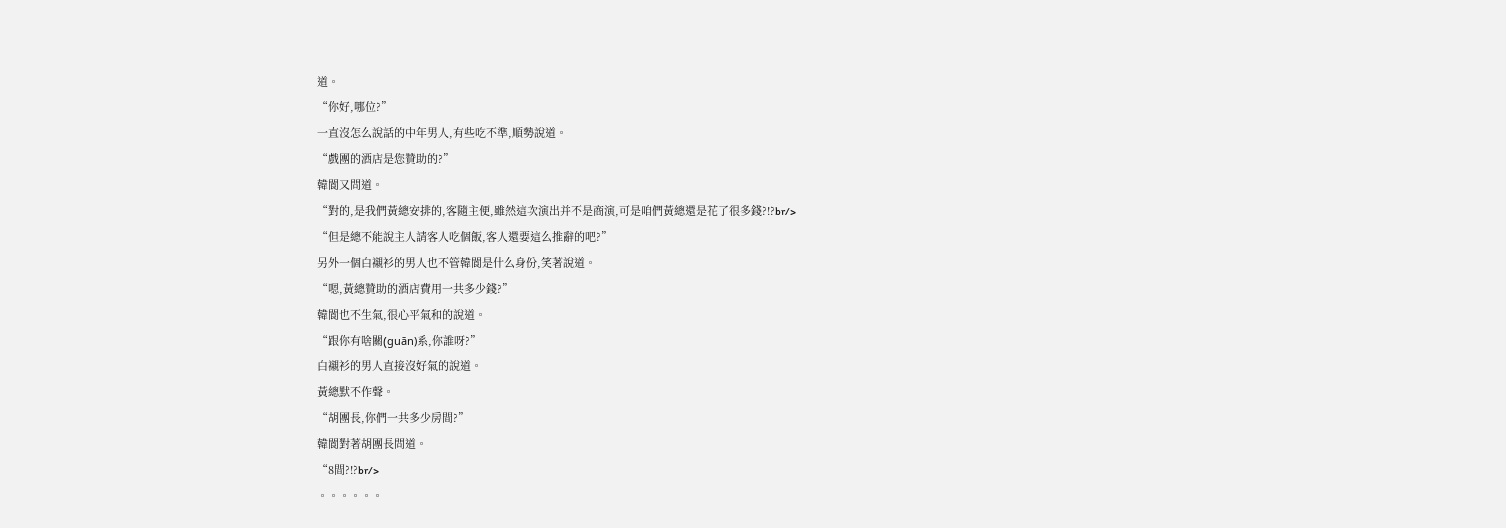道。
“你好,哪位?”
一直沒怎么說話的中年男人,有些吃不準,順勢說道。
“戲團的酒店是您贊助的?”
韓閬又問道。
“對的,是我們黃總安排的,客隨主便,雖然這次演出并不是商演,可是咱們黃總還是花了很多錢?!?br/>
“但是總不能說主人請客人吃個飯,客人還要這么推辭的吧?”
另外一個白襯衫的男人也不管韓閬是什么身份,笑著說道。
“嗯,黃總贊助的酒店費用一共多少錢?”
韓閬也不生氣,很心平氣和的說道。
“跟你有啥關(guān)系,你誰呀?”
白襯衫的男人直接沒好氣的說道。
黃總默不作聲。
“胡團長,你們一共多少房間?”
韓閬對著胡團長問道。
“8間?!?br/>
。。。。。。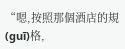“嗯,按照那個酒店的規(guī)格,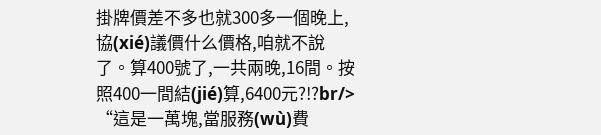掛牌價差不多也就300多一個晚上,協(xié)議價什么價格,咱就不說了。算400號了,一共兩晚,16間。按照400一間結(jié)算,6400元?!?br/>
“這是一萬塊,當服務(wù)費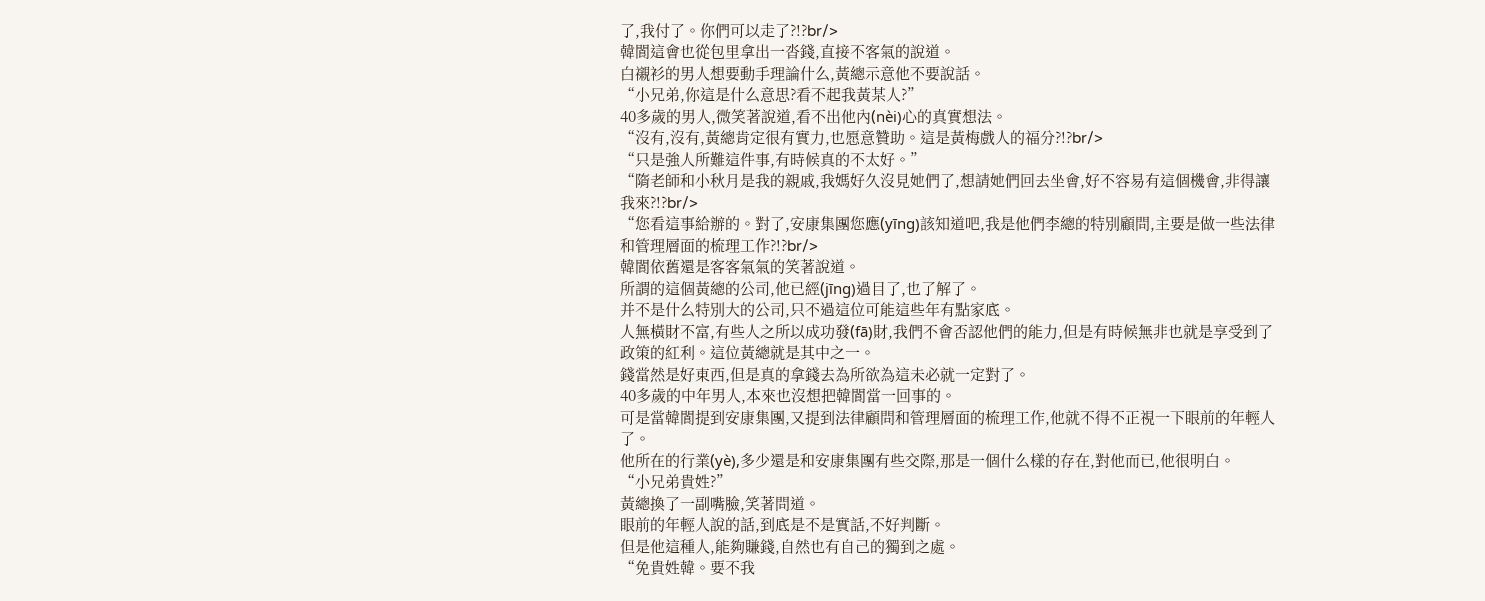了,我付了。你們可以走了?!?br/>
韓閬這會也從包里拿出一沓錢,直接不客氣的說道。
白襯衫的男人想要動手理論什么,黃總示意他不要說話。
“小兄弟,你這是什么意思?看不起我黃某人?”
40多歲的男人,微笑著說道,看不出他內(nèi)心的真實想法。
“沒有,沒有,黃總肯定很有實力,也愿意贊助。這是黃梅戲人的福分?!?br/>
“只是強人所難這件事,有時候真的不太好。”
“隋老師和小秋月是我的親戚,我媽好久沒見她們了,想請她們回去坐會,好不容易有這個機會,非得讓我來?!?br/>
“您看這事給辦的。對了,安康集團您應(yīng)該知道吧,我是他們李總的特別顧問,主要是做一些法律和管理層面的梳理工作?!?br/>
韓閬依舊還是客客氣氣的笑著說道。
所謂的這個黃總的公司,他已經(jīng)過目了,也了解了。
并不是什么特別大的公司,只不過這位可能這些年有點家底。
人無橫財不富,有些人之所以成功發(fā)財,我們不會否認他們的能力,但是有時候無非也就是享受到了政策的紅利。這位黃總就是其中之一。
錢當然是好東西,但是真的拿錢去為所欲為這未必就一定對了。
40多歲的中年男人,本來也沒想把韓閬當一回事的。
可是當韓閬提到安康集團,又提到法律顧問和管理層面的梳理工作,他就不得不正視一下眼前的年輕人了。
他所在的行業(yè),多少還是和安康集團有些交際,那是一個什么樣的存在,對他而已,他很明白。
“小兄弟貴姓?”
黃總換了一副嘴臉,笑著問道。
眼前的年輕人說的話,到底是不是實話,不好判斷。
但是他這種人,能夠賺錢,自然也有自己的獨到之處。
“免貴姓韓。要不我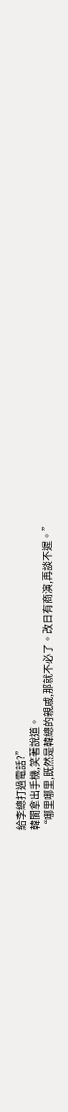給李總打過電話?”
韓閬拿出手機,笑著說道。
“哪里哪里,既然是韓總的親戚,那就不必了。改日有商演,再談不遲。”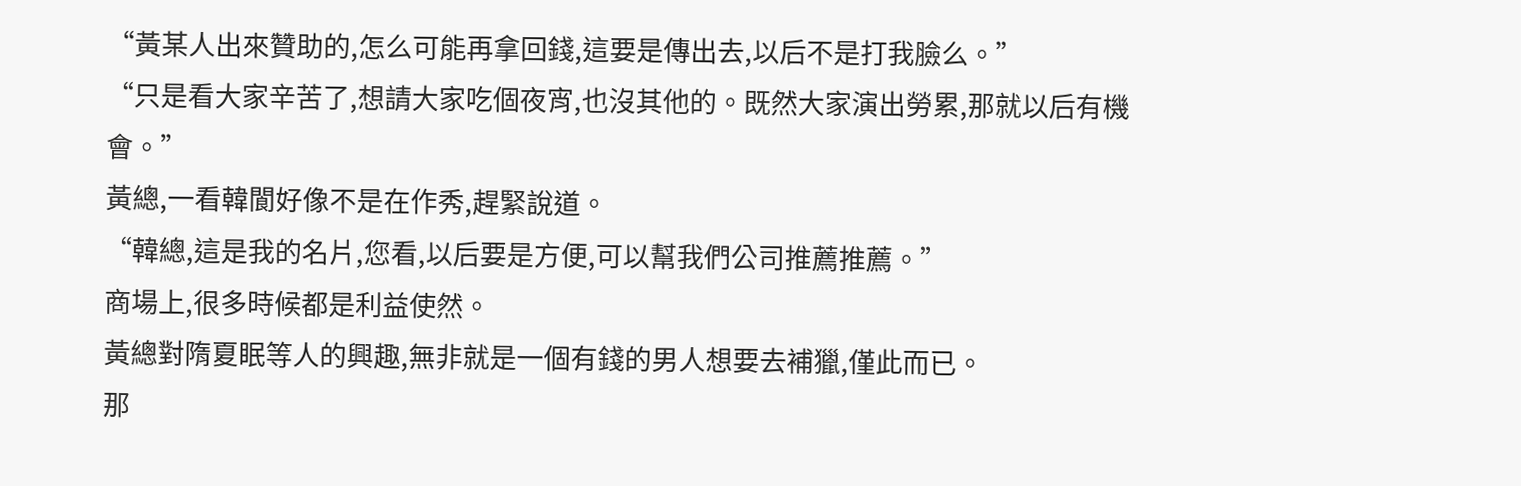“黃某人出來贊助的,怎么可能再拿回錢,這要是傳出去,以后不是打我臉么。”
“只是看大家辛苦了,想請大家吃個夜宵,也沒其他的。既然大家演出勞累,那就以后有機會。”
黃總,一看韓閬好像不是在作秀,趕緊說道。
“韓總,這是我的名片,您看,以后要是方便,可以幫我們公司推薦推薦。”
商場上,很多時候都是利益使然。
黃總對隋夏眠等人的興趣,無非就是一個有錢的男人想要去補獵,僅此而已。
那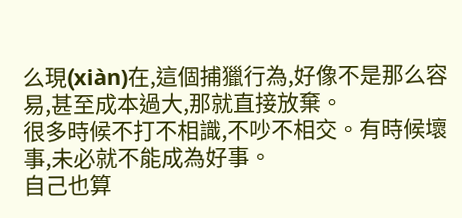么現(xiàn)在,這個捕獵行為,好像不是那么容易,甚至成本過大,那就直接放棄。
很多時候不打不相識,不吵不相交。有時候壞事,未必就不能成為好事。
自己也算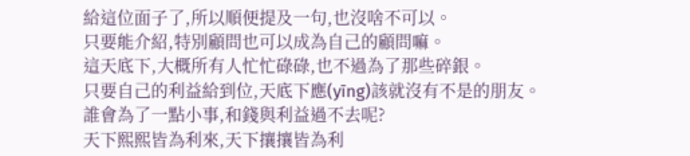給這位面子了,所以順便提及一句,也沒啥不可以。
只要能介紹,特別顧問也可以成為自己的顧問嘛。
這天底下,大概所有人忙忙碌碌,也不過為了那些碎銀。
只要自己的利益給到位,天底下應(yīng)該就沒有不是的朋友。
誰會為了一點小事,和錢與利益過不去呢?
天下熙熙皆為利來,天下攘攘皆為利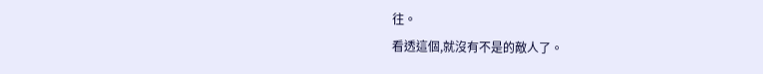往。
看透這個,就沒有不是的敵人了。